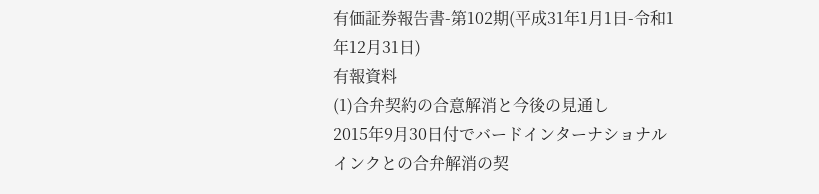有価証券報告書-第102期(平成31年1月1日-令和1年12月31日)
有報資料
(1)合弁契約の合意解消と今後の見通し
2015年9月30日付でバードインターナショナル インクとの合弁解消の契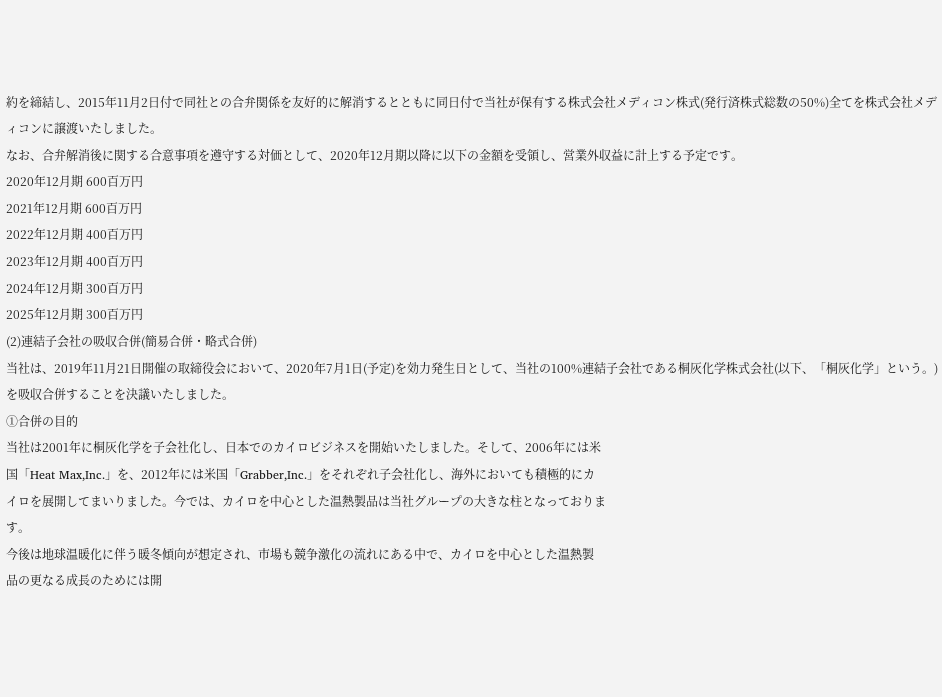約を締結し、2015年11月2日付で同社との合弁関係を友好的に解消するとともに同日付で当社が保有する株式会社メディコン株式(発行済株式総数の50%)全てを株式会社メディコンに譲渡いたしました。
なお、合弁解消後に関する合意事項を遵守する対価として、2020年12月期以降に以下の金額を受領し、営業外収益に計上する予定です。
2020年12月期 600百万円
2021年12月期 600百万円
2022年12月期 400百万円
2023年12月期 400百万円
2024年12月期 300百万円
2025年12月期 300百万円
(2)連結子会社の吸収合併(簡易合併・略式合併)
当社は、2019年11月21日開催の取締役会において、2020年7月1日(予定)を効力発生日として、当社の100%連結子会社である桐灰化学株式会社(以下、「桐灰化学」という。)を吸収合併することを決議いたしました。
①合併の目的
当社は2001年に桐灰化学を子会社化し、日本でのカイロビジネスを開始いたしました。そして、2006年には米
国「Heat Max,Inc.」を、2012年には米国「Grabber,Inc.」をそれぞれ子会社化し、海外においても積極的にカ
イロを展開してまいりました。今では、カイロを中心とした温熱製品は当社グループの大きな柱となっておりま
す。
今後は地球温暖化に伴う暖冬傾向が想定され、市場も競争激化の流れにある中で、カイロを中心とした温熱製
品の更なる成長のためには開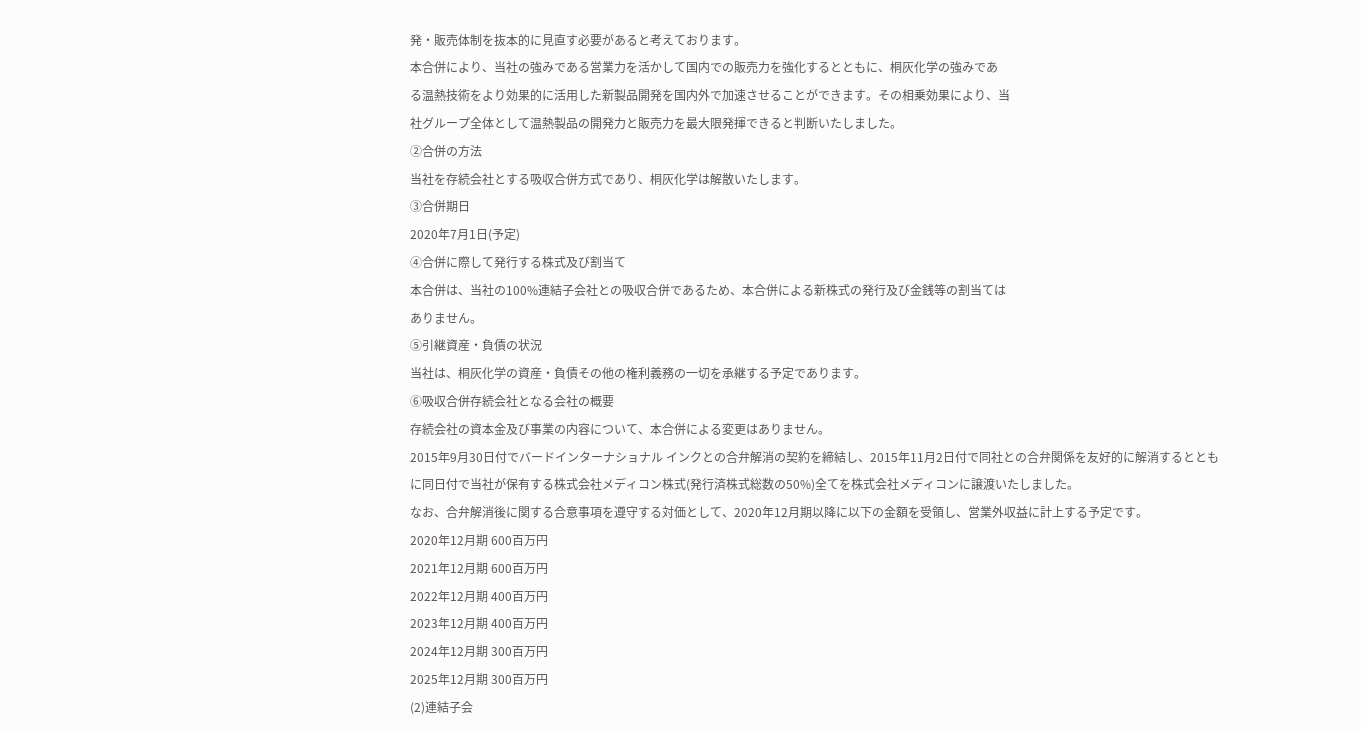発・販売体制を抜本的に見直す必要があると考えております。
本合併により、当社の強みである営業力を活かして国内での販売力を強化するとともに、桐灰化学の強みであ
る温熱技術をより効果的に活用した新製品開発を国内外で加速させることができます。その相乗効果により、当
社グループ全体として温熱製品の開発力と販売力を最大限発揮できると判断いたしました。
②合併の方法
当社を存続会社とする吸収合併方式であり、桐灰化学は解散いたします。
③合併期日
2020年7月1日(予定)
④合併に際して発行する株式及び割当て
本合併は、当社の100%連結子会社との吸収合併であるため、本合併による新株式の発行及び金銭等の割当ては
ありません。
⑤引継資産・負債の状況
当社は、桐灰化学の資産・負債その他の権利義務の一切を承継する予定であります。
⑥吸収合併存続会社となる会社の概要
存続会社の資本金及び事業の内容について、本合併による変更はありません。
2015年9月30日付でバードインターナショナル インクとの合弁解消の契約を締結し、2015年11月2日付で同社との合弁関係を友好的に解消するとともに同日付で当社が保有する株式会社メディコン株式(発行済株式総数の50%)全てを株式会社メディコンに譲渡いたしました。
なお、合弁解消後に関する合意事項を遵守する対価として、2020年12月期以降に以下の金額を受領し、営業外収益に計上する予定です。
2020年12月期 600百万円
2021年12月期 600百万円
2022年12月期 400百万円
2023年12月期 400百万円
2024年12月期 300百万円
2025年12月期 300百万円
(2)連結子会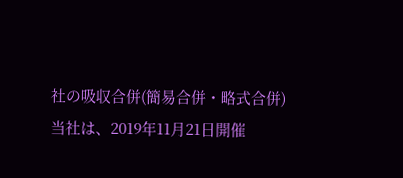社の吸収合併(簡易合併・略式合併)
当社は、2019年11月21日開催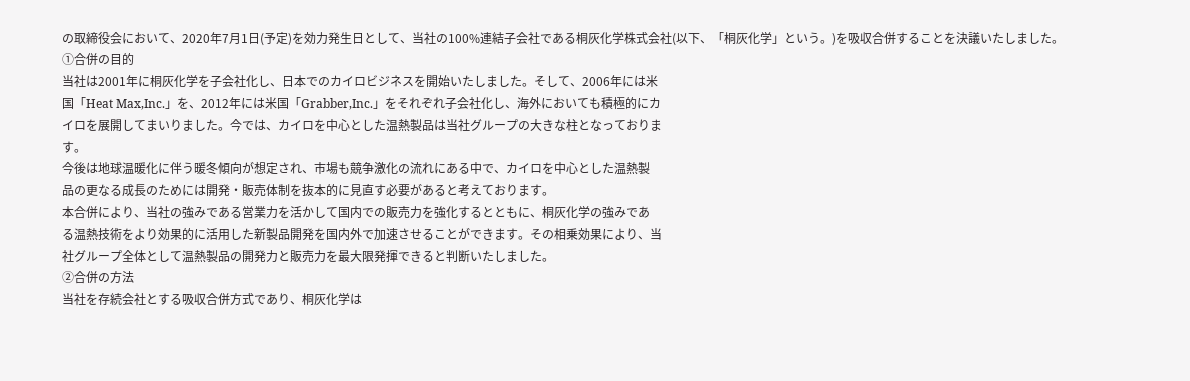の取締役会において、2020年7月1日(予定)を効力発生日として、当社の100%連結子会社である桐灰化学株式会社(以下、「桐灰化学」という。)を吸収合併することを決議いたしました。
①合併の目的
当社は2001年に桐灰化学を子会社化し、日本でのカイロビジネスを開始いたしました。そして、2006年には米
国「Heat Max,Inc.」を、2012年には米国「Grabber,Inc.」をそれぞれ子会社化し、海外においても積極的にカ
イロを展開してまいりました。今では、カイロを中心とした温熱製品は当社グループの大きな柱となっておりま
す。
今後は地球温暖化に伴う暖冬傾向が想定され、市場も競争激化の流れにある中で、カイロを中心とした温熱製
品の更なる成長のためには開発・販売体制を抜本的に見直す必要があると考えております。
本合併により、当社の強みである営業力を活かして国内での販売力を強化するとともに、桐灰化学の強みであ
る温熱技術をより効果的に活用した新製品開発を国内外で加速させることができます。その相乗効果により、当
社グループ全体として温熱製品の開発力と販売力を最大限発揮できると判断いたしました。
②合併の方法
当社を存続会社とする吸収合併方式であり、桐灰化学は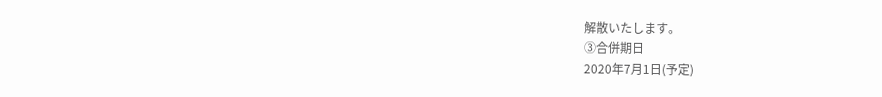解散いたします。
③合併期日
2020年7月1日(予定)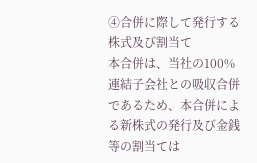④合併に際して発行する株式及び割当て
本合併は、当社の100%連結子会社との吸収合併であるため、本合併による新株式の発行及び金銭等の割当ては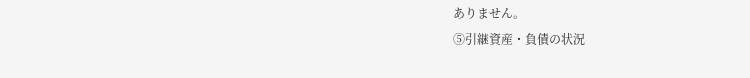ありません。
⑤引継資産・負債の状況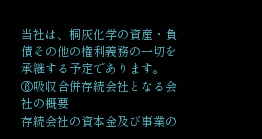当社は、桐灰化学の資産・負債その他の権利義務の一切を承継する予定であります。
⑥吸収合併存続会社となる会社の概要
存続会社の資本金及び事業の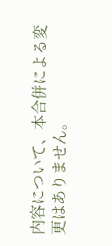内容について、本合併による変更はありません。